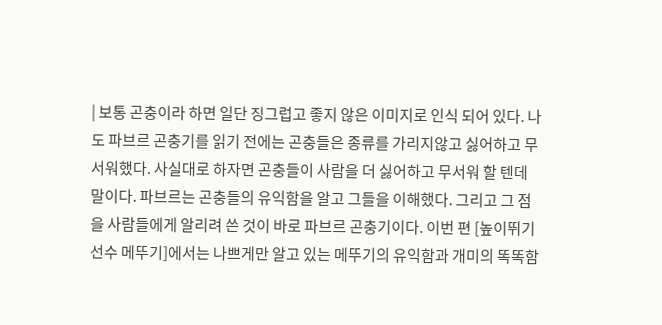| 보통 곤충이라 하면 일단 징그럽고 좋지 않은 이미지로 인식 되어 있다. 나도 파브르 곤충기를 읽기 전에는 곤충들은 종류를 가리지않고 싫어하고 무서워했다. 사실대로 하자면 곤충들이 사람을 더 싫어하고 무서워 할 텐데 말이다. 파브르는 곤충들의 유익함을 알고 그들을 이해했다. 그리고 그 점을 사람들에게 알리려 쓴 것이 바로 파브르 곤충기이다. 이번 편 [높이뛰기 선수 메뚜기]에서는 나쁘게만 알고 있는 메뚜기의 유익함과 개미의 똑똑함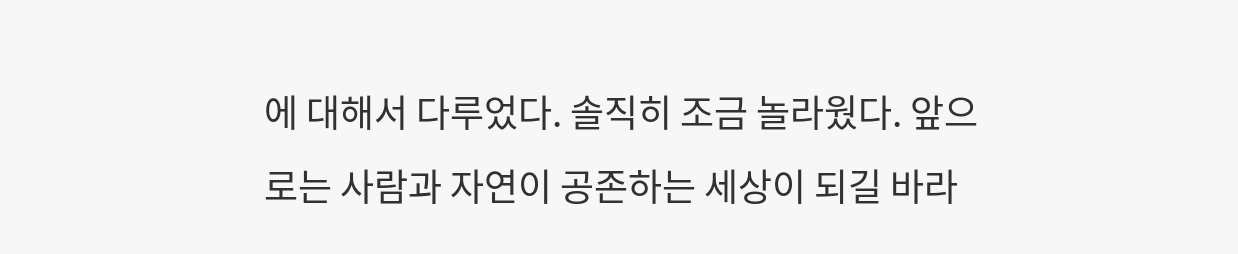에 대해서 다루었다. 솔직히 조금 놀라웠다. 앞으로는 사람과 자연이 공존하는 세상이 되길 바라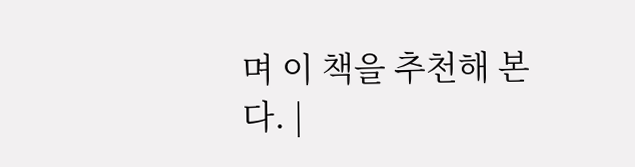며 이 책을 추천해 본다. |